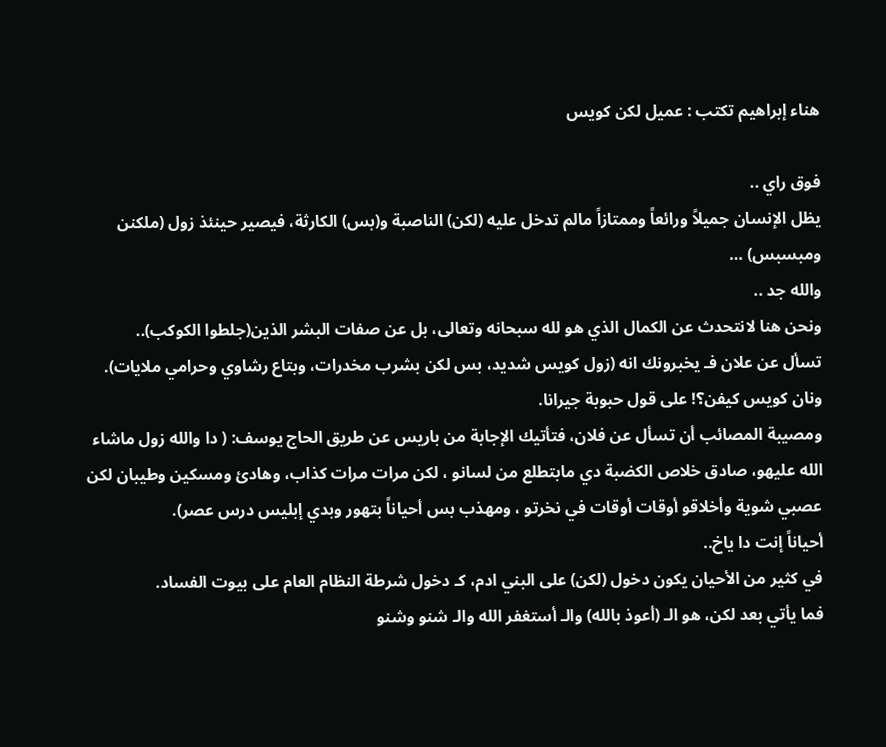هناء إبراهيم تكتب : عميل لكن كويس

فوق راي ..
يظل الإنسان جميلاً ورائعاً وممتازاً مالم تدخل عليه (لكن) الناصبة و(بس) الكارثة، فيصير حينئذ زول (ملكنن ومبسبس) …
والله جد ..
ونحن هنا لانتحدث عن الكمال الذي هو لله سبحانه وتعالى، بل عن صفات البشر الذين(جلطوا الكوكب)..
تسأل عن علان فـ يخبرونك انه (زول كويس شديد، بس لكن بشرب مخدرات، وبتاع رشاوي وحرامي ملايات).
ونان كويس كيفن؟! على قول حبوبة جيرانا.
ومصيبة المصائب أن تسأل عن فلان، فتأتيك الإجابة من باريس عن طريق الحاج يوسف: ( دا والله زول ماشاء الله عليهو، صادق خلاص الكضبة دي مابتطلع من لسانو ، لكن مرات مرات كذاب، وهادئ ومسكين وطيبان لكن عصبي شوية وأخلاقو أوقات أوقات في نخرتو ، ومهذب بس أحياناً بتهور وبدي إبليس درس عصر).
أحياناً إنت دا ياخ..
في كثير من الأحيان يكون دخول (لكن) على البني ادم، كـ دخول شرطة النظام العام على بيوت الفساد.
فما يأتي بعد لكن، هو الـ (أعوذ بالله) والـ أستغفر الله والـ شنو وشنو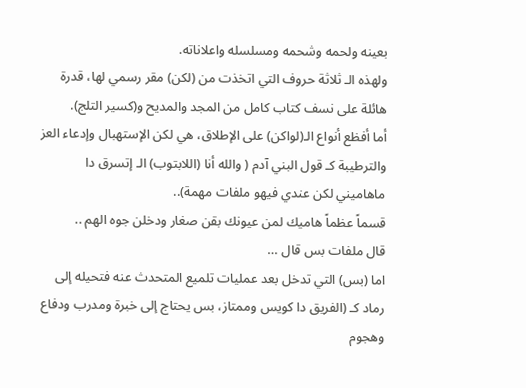بعينه ولحمه وشحمه ومسلسله واعلاناته.
ولهذه الـ ثلاثة حروف التي اتخذت من (لكن) مقر رسمي لها، قدرة هائلة على نسف كتاب كامل من المجد والمديح و(كسير التلج).
أما أفظع أنواع الـ(لواكن) على الإطلاق، هي لكن الإستهبال وإدعاء العز والترطيبة كـ قول البني آدم ( والله أنا (اللابتوب) الـ إتسرق دا ماهاميني لكن عندي فيهو ملفات مهمة)..
قسماً عظماً هاميك لمن عيونك بقن صغار ودخلن جوه الهم ..
قال ملفات بس قال …
اما (بس) التي تدخل بعد عمليات تلميع المتحدث عنه فتحيله إلى رماد كـ (الفريق دا كويس وممتاز، بس يحتاج إلى خبرة ومدرب ودفاع وهجوم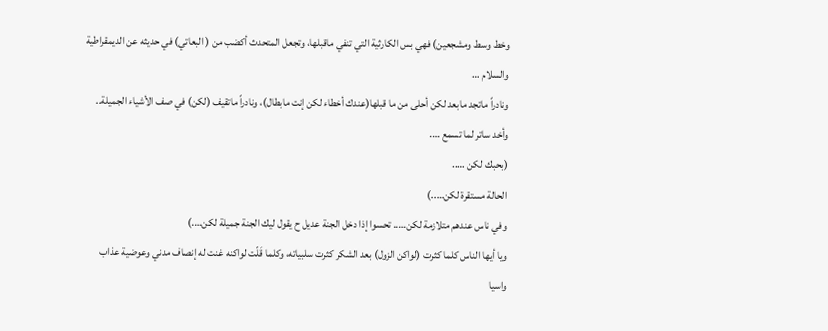وخط وسط ومشجعين) فهي بس الكارثية التي تنفي ماقبلها، وتجعل المتحدث أكضب من ( البعاتي) في حديثه عن الديمقراطية والسلام …
ونادراً ماتجد مابعد لكن أحلى من ما قبلها(عندك أخطاء لكن إنت مابطال)، ونادراً ماتقيف (لكن) في صف الأشياء الجميلة..
وأخد ساتر لما تسمع ….
(بحبك لكن …..
الحالة مستقرة لكن…..)
وفي ناس عندهم متلازمة لكن….. تحسوا إذا دخل الجنة عديل ح يقول ليك الجنة جميلة لكن….)
ويا أيها الناس كلما كثرت (لواكن الزول) بعد الشكر كثرت سلبياته، وكلما قَلّت لواكنه غنت له إنصاف مدني وعوضية عذاب واسيا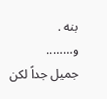بنه .
و……..
جميل جداً لكن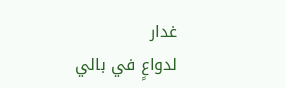غدار
لدواعٍ في بالي